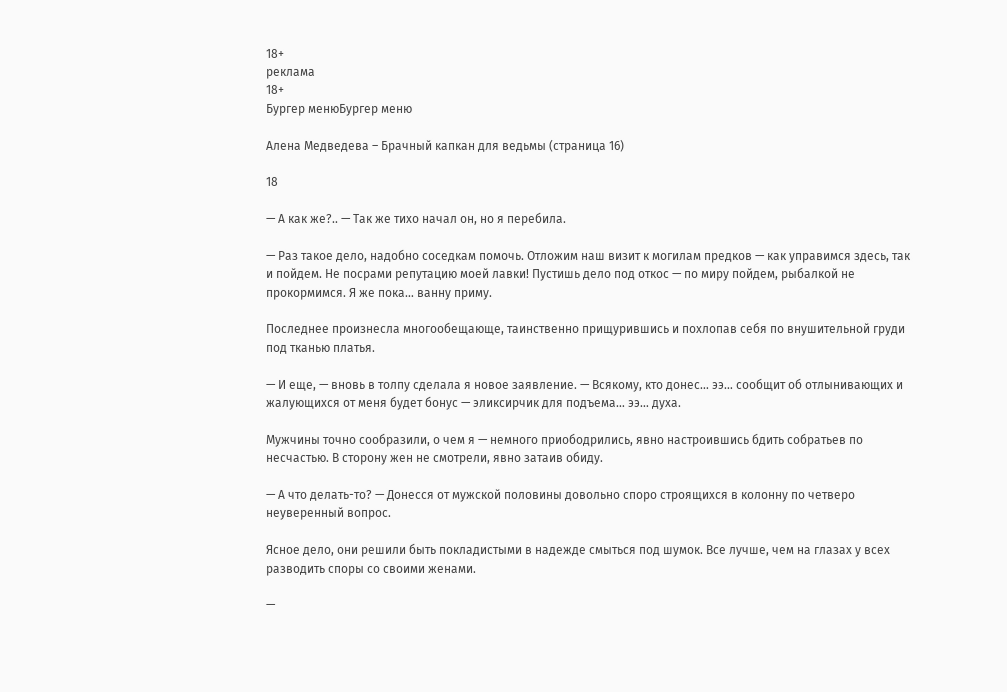18+
реклама
18+
Бургер менюБургер меню

Алена Медведева – Брачный капкан для ведьмы (страница 16)

18

— А как же?.. — Так же тихо начал он, но я перебила.

— Раз такое дело, надобно соседкам помочь. Отложим наш визит к могилам предков — как управимся здесь, так и пойдем. Не посрами репутацию моей лавки! Пустишь дело под откос — по миру пойдем, рыбалкой не прокормимся. Я же пока… ванну приму.

Последнее произнесла многообещающе, таинственно прищурившись и похлопав себя по внушительной груди под тканью платья.

— И еще, — вновь в толпу сделала я новое заявление. — Всякому, кто донес… ээ… сообщит об отлынивающих и жалующихся от меня будет бонус — эликсирчик для подъема… ээ… духа.

Мужчины точно сообразили, о чем я — немного приободрились, явно настроившись бдить собратьев по несчастью. В сторону жен не смотрели, явно затаив обиду.

— А что делать-то? — Донесся от мужской половины довольно споро строящихся в колонну по четверо неуверенный вопрос.

Ясное дело, они решили быть покладистыми в надежде смыться под шумок. Все лучше, чем на глазах у всех разводить споры со своими женами.

—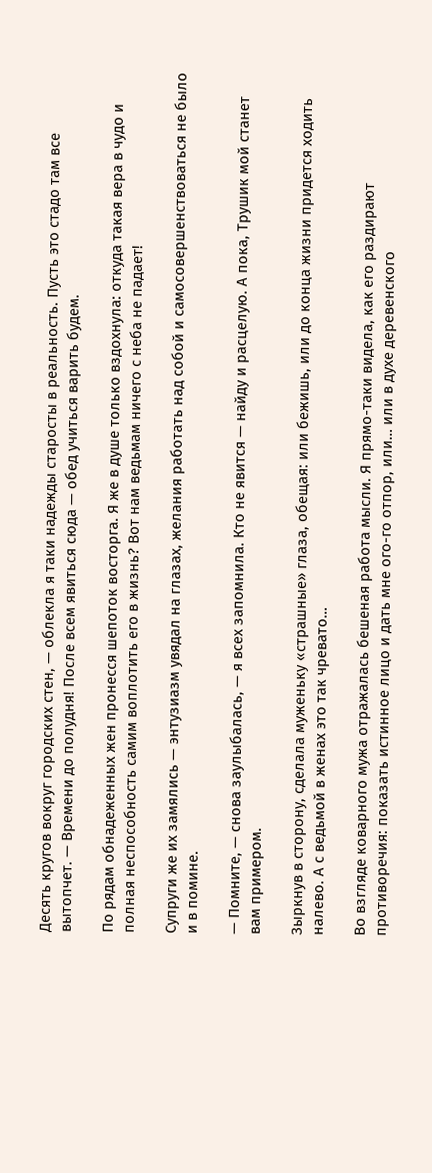Десять кругов вокруг городских стен, — облекла я таки надежды старосты в реальность. Пусть это стадо там все вытопчет. — Времени до полудня! После всем явиться сюда — обед учиться варить будем.

По рядам обнадеженных жен пронесся шепоток восторга. Я же в душе только вздохнула: откуда такая вера в чудо и полная неспособность самим воплотить его в жизнь? Вот нам ведьмам ничего с неба не падает!

Супруги же их замялись — энтузиазм увядал на глазах, желания работать над собой и самосовершенствоваться не было и в помине.

— Помните, — снова заулыбалась, — я всех запомнила. Кто не явится — найду и расцелую. А пока, Трушик мой станет вам примером.

Зыркнув в сторону, сделала муженьку «страшные» глаза, обещая: или бежишь, или до конца жизни придется ходить налево. А с ведьмой в женах это так чревато…

Во взгляде коварного мужа отражалась бешеная работа мысли. Я прямо-таки видела, как его раздирают противоречия: показать истинное лицо и дать мне ого-го отпор, или… или в духе деревенского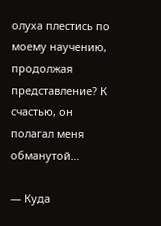олуха плестись по моему научению, продолжая представление? К счастью, он полагал меня обманутой…

— Куда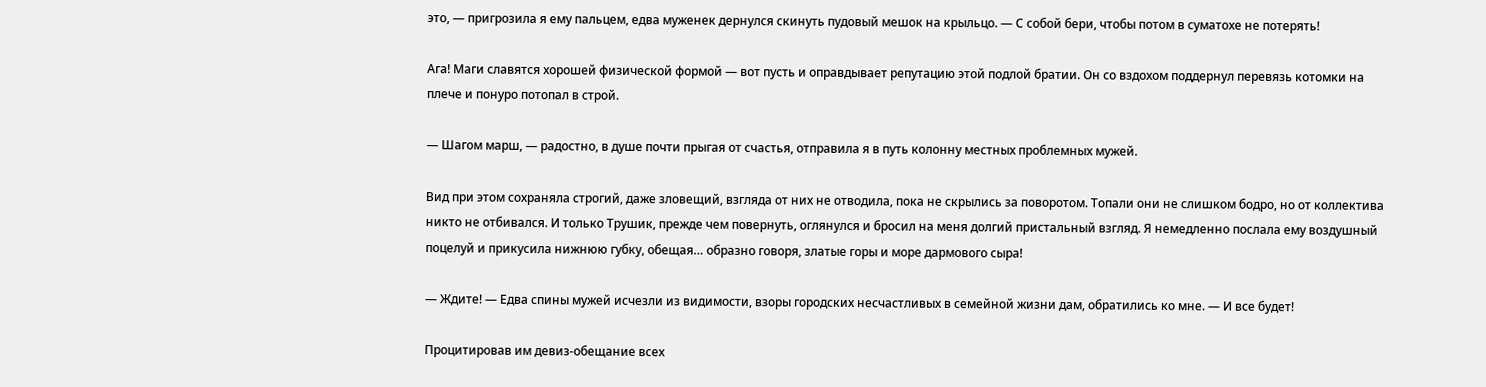это, — пригрозила я ему пальцем, едва муженек дернулся скинуть пудовый мешок на крыльцо. — С собой бери, чтобы потом в суматохе не потерять!

Ага! Маги славятся хорошей физической формой — вот пусть и оправдывает репутацию этой подлой братии. Он со вздохом поддернул перевязь котомки на плече и понуро потопал в строй.

— Шагом марш, — радостно, в душе почти прыгая от счастья, отправила я в путь колонну местных проблемных мужей.

Вид при этом сохраняла строгий, даже зловещий, взгляда от них не отводила, пока не скрылись за поворотом. Топали они не слишком бодро, но от коллектива никто не отбивался. И только Трушик, прежде чем повернуть, оглянулся и бросил на меня долгий пристальный взгляд. Я немедленно послала ему воздушный поцелуй и прикусила нижнюю губку, обещая… образно говоря, златые горы и море дармового сыра!

— Ждите! — Едва спины мужей исчезли из видимости, взоры городских несчастливых в семейной жизни дам, обратились ко мне. — И все будет!

Процитировав им девиз-обещание всех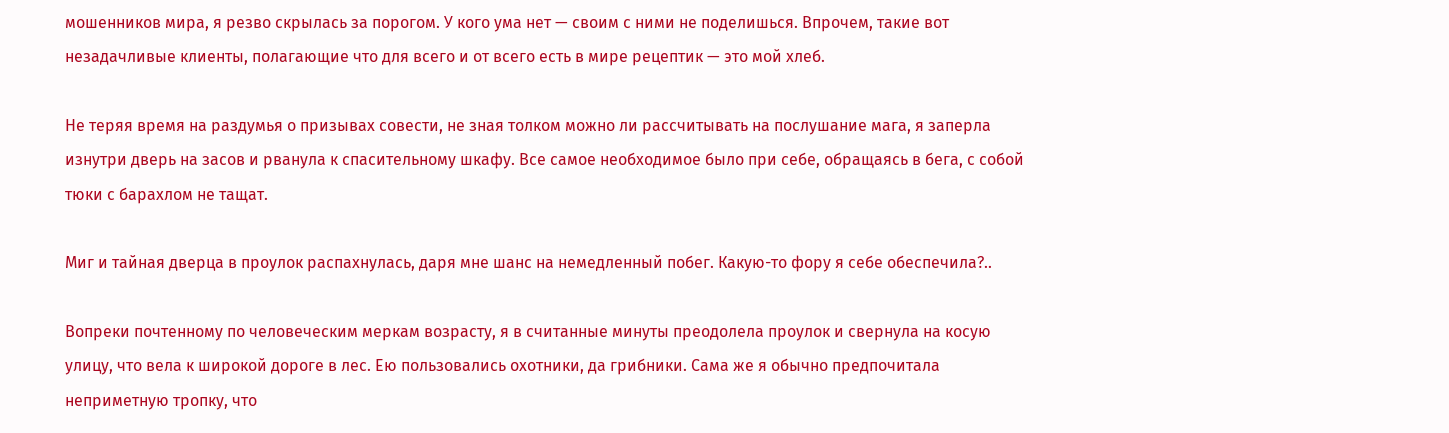мошенников мира, я резво скрылась за порогом. У кого ума нет — своим с ними не поделишься. Впрочем, такие вот незадачливые клиенты, полагающие что для всего и от всего есть в мире рецептик — это мой хлеб.

Не теряя время на раздумья о призывах совести, не зная толком можно ли рассчитывать на послушание мага, я заперла изнутри дверь на засов и рванула к спасительному шкафу. Все самое необходимое было при себе, обращаясь в бега, с собой тюки с барахлом не тащат.

Миг и тайная дверца в проулок распахнулась, даря мне шанс на немедленный побег. Какую-то фору я себе обеспечила?..

Вопреки почтенному по человеческим меркам возрасту, я в считанные минуты преодолела проулок и свернула на косую улицу, что вела к широкой дороге в лес. Ею пользовались охотники, да грибники. Сама же я обычно предпочитала неприметную тропку, что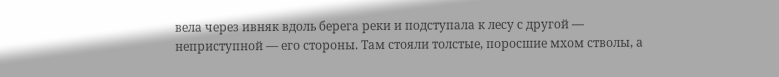вела через ивняк вдоль берега реки и подступала к лесу с другой — неприступной — его стороны. Там стояли толстые, поросшие мхом стволы, а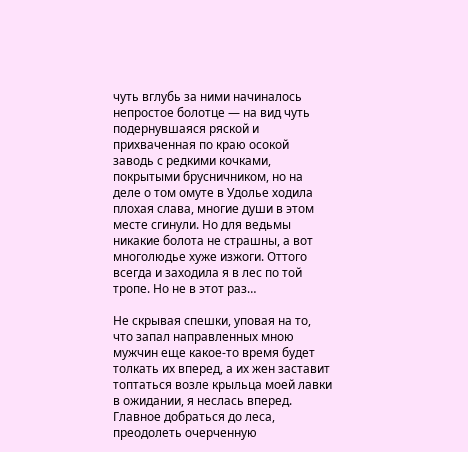чуть вглубь за ними начиналось непростое болотце — на вид чуть подернувшаяся ряской и прихваченная по краю осокой заводь с редкими кочками, покрытыми брусничником, но на деле о том омуте в Удолье ходила плохая слава, многие души в этом месте сгинули. Но для ведьмы никакие болота не страшны, а вот многолюдье хуже изжоги. Оттого всегда и заходила я в лес по той тропе. Но не в этот раз…

Не скрывая спешки, уповая на то, что запал направленных мною мужчин еще какое-то время будет толкать их вперед, а их жен заставит топтаться возле крыльца моей лавки в ожидании, я неслась вперед. Главное добраться до леса, преодолеть очерченную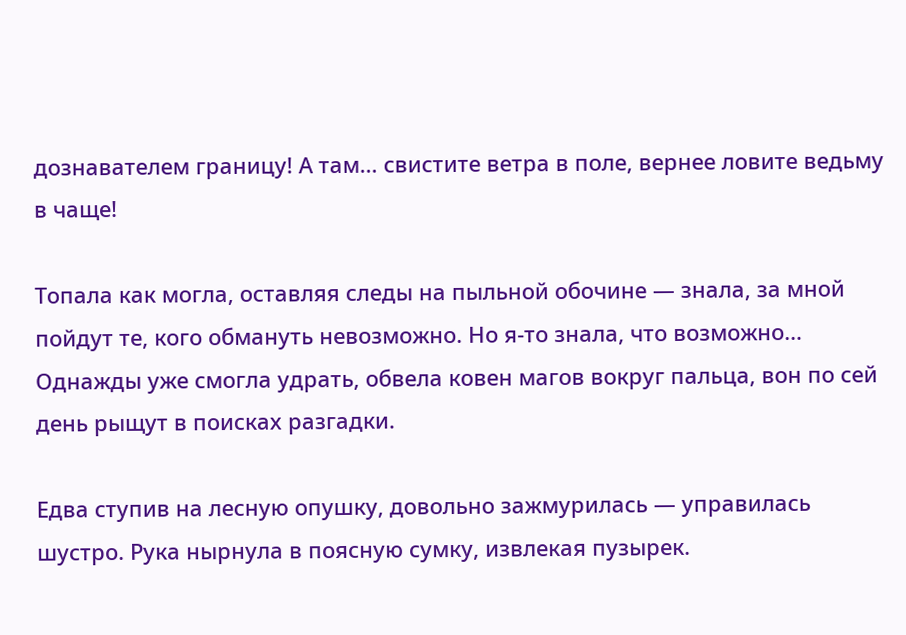дознавателем границу! А там… свистите ветра в поле, вернее ловите ведьму в чаще!

Топала как могла, оставляя следы на пыльной обочине — знала, за мной пойдут те, кого обмануть невозможно. Но я-то знала, что возможно… Однажды уже смогла удрать, обвела ковен магов вокруг пальца, вон по сей день рыщут в поисках разгадки.

Едва ступив на лесную опушку, довольно зажмурилась — управилась шустро. Рука нырнула в поясную сумку, извлекая пузырек.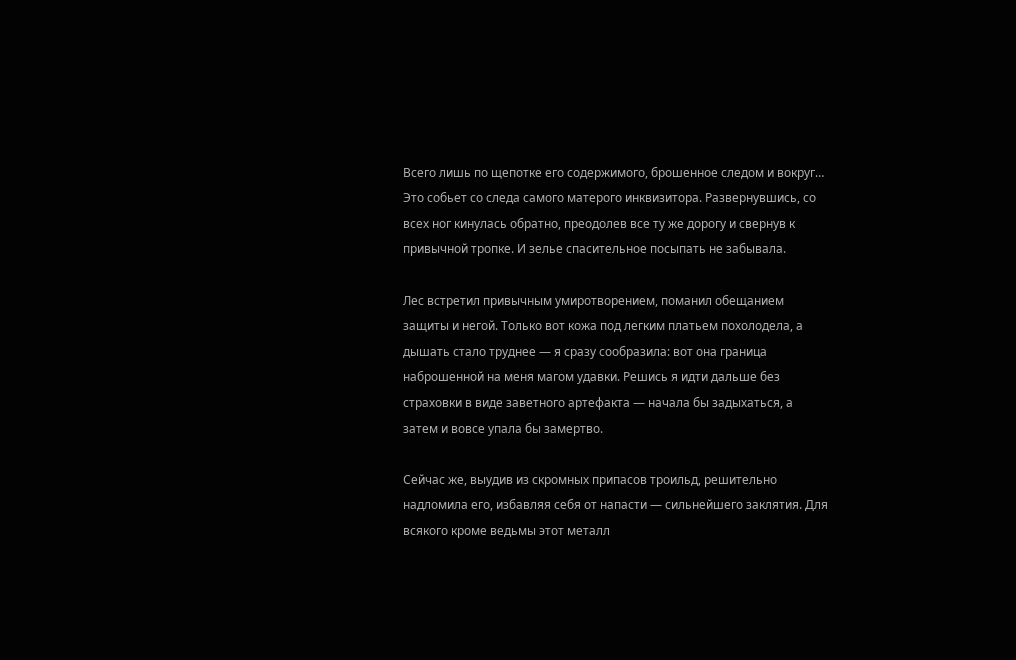Всего лишь по щепотке его содержимого, брошенное следом и вокруг… Это собьет со следа самого матерого инквизитора. Развернувшись, со всех ног кинулась обратно, преодолев все ту же дорогу и свернув к привычной тропке. И зелье спасительное посыпать не забывала.

Лес встретил привычным умиротворением, поманил обещанием защиты и негой. Только вот кожа под легким платьем похолодела, а дышать стало труднее — я сразу сообразила: вот она граница наброшенной на меня магом удавки. Решись я идти дальше без страховки в виде заветного артефакта — начала бы задыхаться, а затем и вовсе упала бы замертво.

Сейчас же, выудив из скромных припасов троильд, решительно надломила его, избавляя себя от напасти — сильнейшего заклятия. Для всякого кроме ведьмы этот металл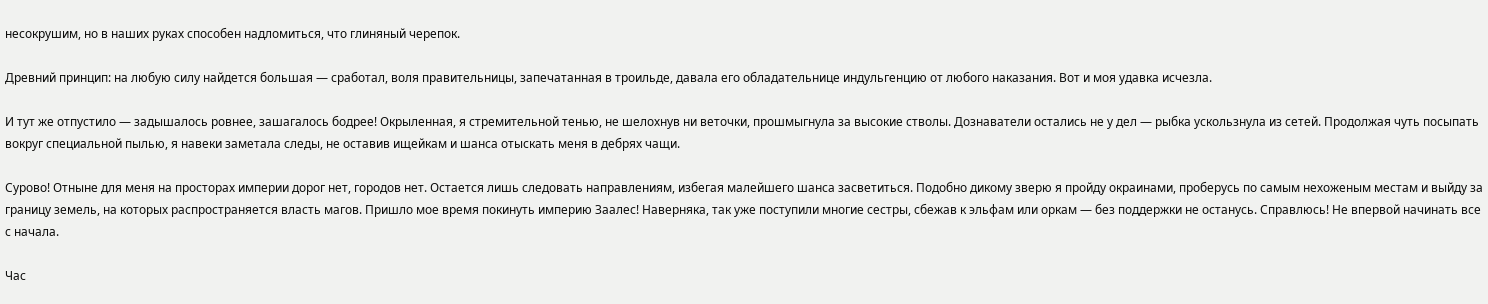несокрушим, но в наших руках способен надломиться, что глиняный черепок.

Древний принцип: на любую силу найдется большая — сработал, воля правительницы, запечатанная в троильде, давала его обладательнице индульгенцию от любого наказания. Вот и моя удавка исчезла.

И тут же отпустило — задышалось ровнее, зашагалось бодрее! Окрыленная, я стремительной тенью, не шелохнув ни веточки, прошмыгнула за высокие стволы. Дознаватели остались не у дел — рыбка ускользнула из сетей. Продолжая чуть посыпать вокруг специальной пылью, я навеки заметала следы, не оставив ищейкам и шанса отыскать меня в дебрях чащи.

Сурово! Отныне для меня на просторах империи дорог нет, городов нет. Остается лишь следовать направлениям, избегая малейшего шанса засветиться. Подобно дикому зверю я пройду окраинами, проберусь по самым нехоженым местам и выйду за границу земель, на которых распространяется власть магов. Пришло мое время покинуть империю Заалес! Наверняка, так уже поступили многие сестры, сбежав к эльфам или оркам — без поддержки не останусь. Справлюсь! Не впервой начинать все с начала.

Час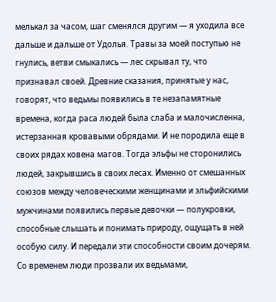мелькал за часом, шаг сменялся другим — я уходила все дальше и дальше от Удолья. Травы за моей поступью не гнулись, ветви смыкались — лес скрывал ту, что признавал своей. Древние сказания, принятые у нас, говорят, что ведьмы появились в те незапамятные времена, когда раса людей была слаба и малочисленна, истерзанная кровавыми обрядами. И не породила еще в своих рядах ковена магов. Тогда эльфы не сторонились людей, закрывшись в своих лесах. Именно от смешанных союзов между человеческими женщинами и эльфийскими мужчинами появились первые девочки — полукровки, способные слышать и понимать природу, ощущать в ней особую силу. И передали эти способности своим дочерям. Со временем люди прозвали их ведьмами,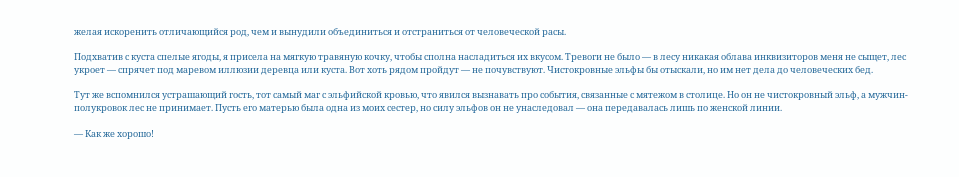желая искоренить отличающийся род, чем и вынудили объединиться и отстраниться от человеческой расы.

Подхватив с куста спелые ягоды, я присела на мягкую травяную кочку, чтобы сполна насладиться их вкусом. Тревоги не было — в лесу никакая облава инквизиторов меня не сыщет, лес укроет — спрячет под маревом иллюзии деревца или куста. Вот хоть рядом пройдут — не почувствуют. Чистокровные эльфы бы отыскали, но им нет дела до человеческих бед.

Тут же вспомнился устрашающий гость, тот самый маг с эльфийской кровью, что явился вызнавать про события, связанные с мятежом в столице. Но он не чистокровный эльф, а мужчин-полукровок лес не принимает. Пусть его матерью была одна из моих сестер, но силу эльфов он не унаследовал — она передавалась лишь по женской линии.

— Как же хорошо!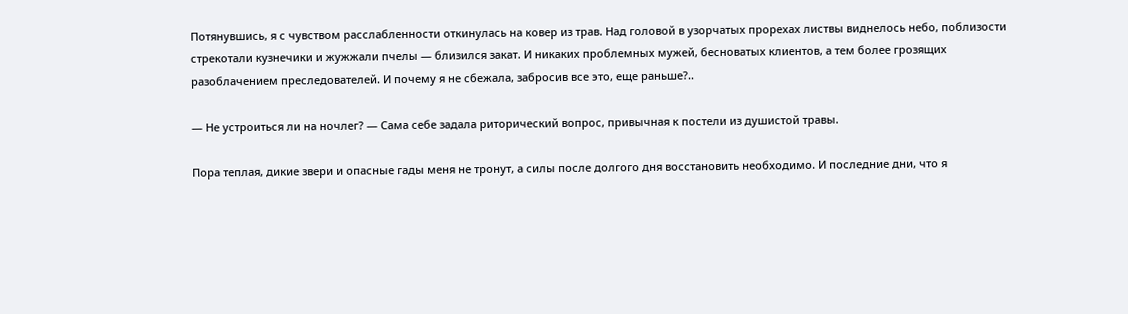Потянувшись, я с чувством расслабленности откинулась на ковер из трав. Над головой в узорчатых прорехах листвы виднелось небо, поблизости стрекотали кузнечики и жужжали пчелы — близился закат. И никаких проблемных мужей, бесноватых клиентов, а тем более грозящих разоблачением преследователей. И почему я не сбежала, забросив все это, еще раньше?..

— Не устроиться ли на ночлег? — Сама себе задала риторический вопрос, привычная к постели из душистой травы.

Пора теплая, дикие звери и опасные гады меня не тронут, а силы после долгого дня восстановить необходимо. И последние дни, что я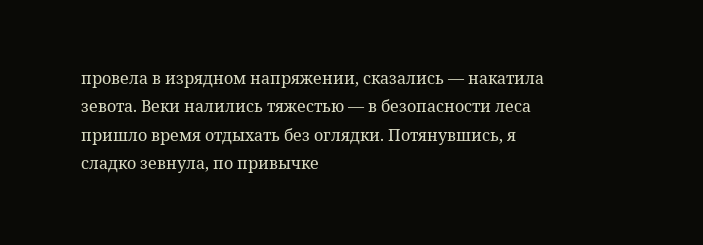провела в изрядном напряжении, сказались — накатила зевота. Веки налились тяжестью — в безопасности леса пришло время отдыхать без оглядки. Потянувшись, я сладко зевнула, по привычке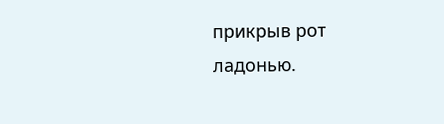прикрыв рот ладонью.